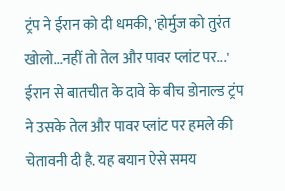ट्रंप ने ईरान को दी धमकी, 'होर्मुज को तुरंत खोलो...नहीं तो तेल और पावर प्लांट पर...'
ईरान से बातचीत के दावे के बीच डोनाल्ड ट्रंप ने उसके तेल और पावर प्लांट पर हमले की चेतावनी दी है. यह बयान ऐसे समय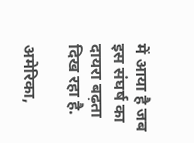में आया है जब इस संघर्ष का दायरा बढ़ता दिख रहा है.

अमेरिका,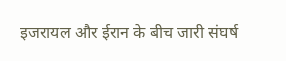इजरायल और ईरान के बीच जारी संघर्ष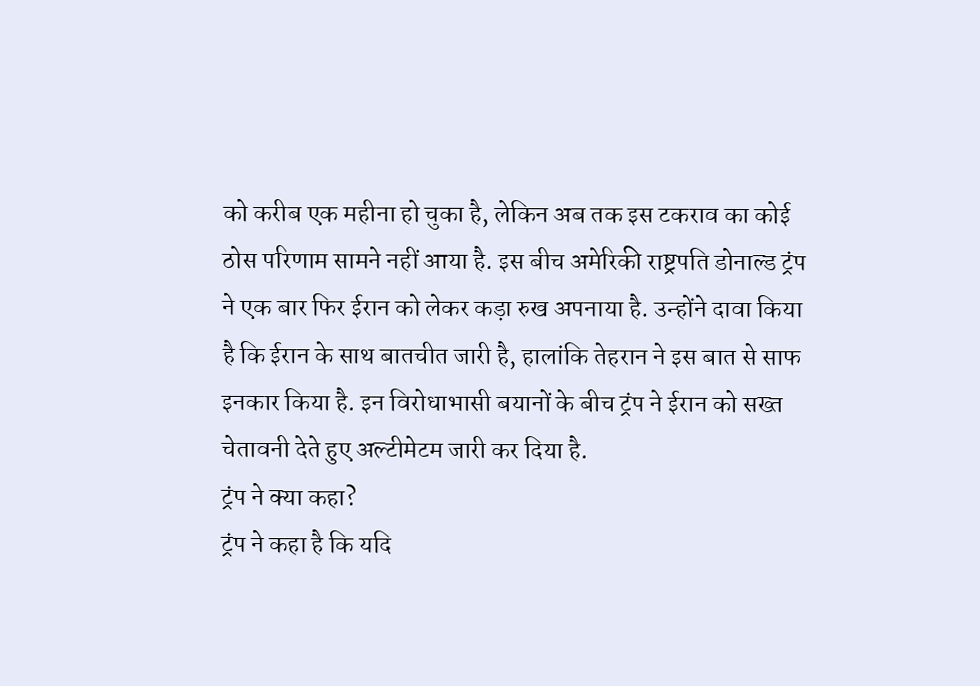को करीब एक महीना हो चुका है, लेकिन अब तक इस टकराव का कोई ठोस परिणाम सामने नहीं आया है. इस बीच अमेरिकी राष्ट्रपति डोनाल्ड ट्रंप ने एक बार फिर ईरान को लेकर कड़ा रुख अपनाया है. उन्होंने दावा किया है कि ईरान के साथ बातचीत जारी है, हालांकि तेहरान ने इस बात से साफ इनकार किया है. इन विरोधाभासी बयानों के बीच ट्रंप ने ईरान को सख्त चेतावनी देते हुए अल्टीमेटम जारी कर दिया है.
ट्रंप ने क्या कहा?
ट्रंप ने कहा है कि यदि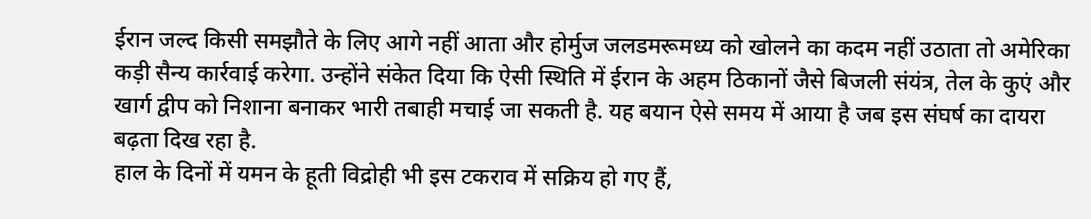ईरान जल्द किसी समझौते के लिए आगे नहीं आता और होर्मुज जलडमरूमध्य को खोलने का कदम नहीं उठाता तो अमेरिका कड़ी सैन्य कार्रवाई करेगा. उन्होंने संकेत दिया कि ऐसी स्थिति में ईरान के अहम ठिकानों जैसे बिजली संयंत्र, तेल के कुएं और खार्ग द्वीप को निशाना बनाकर भारी तबाही मचाई जा सकती है. यह बयान ऐसे समय में आया है जब इस संघर्ष का दायरा बढ़ता दिख रहा है.
हाल के दिनों में यमन के हूती विद्रोही भी इस टकराव में सक्रिय हो गए हैं,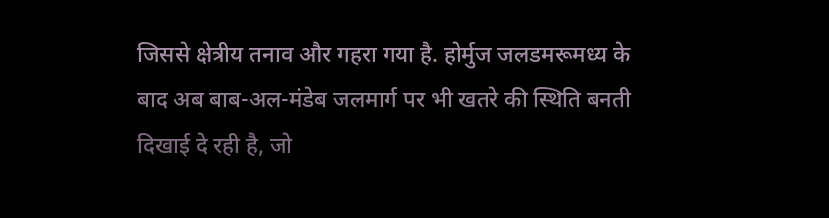जिससे क्षेत्रीय तनाव और गहरा गया है. होर्मुज जलडमरूमध्य के बाद अब बाब-अल-मंडेब जलमार्ग पर भी खतरे की स्थिति बनती दिखाई दे रही है, जो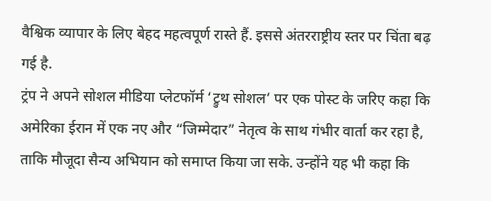वैश्विक व्यापार के लिए बेहद महत्वपूर्ण रास्ते हैं. इससे अंतरराष्ट्रीय स्तर पर चिंता बढ़ गई है.
ट्रंप ने अपने सोशल मीडिया प्लेटफॉर्म ‘ट्रुथ सोशल’ पर एक पोस्ट के जरिए कहा कि अमेरिका ईरान में एक नए और “जिम्मेदार” नेतृत्व के साथ गंभीर वार्ता कर रहा है, ताकि मौजूदा सैन्य अभियान को समाप्त किया जा सके. उन्होंने यह भी कहा कि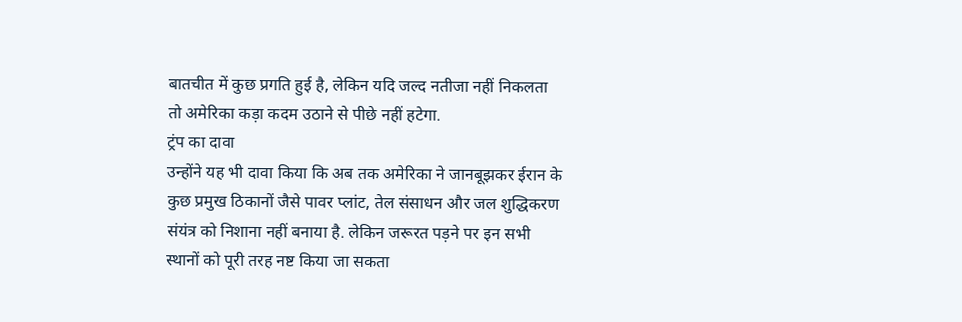बातचीत में कुछ प्रगति हुई है, लेकिन यदि जल्द नतीजा नहीं निकलता तो अमेरिका कड़ा कदम उठाने से पीछे नहीं हटेगा.
ट्रंप का दावा
उन्होंने यह भी दावा किया कि अब तक अमेरिका ने जानबूझकर ईरान के कुछ प्रमुख ठिकानों जैसे पावर प्लांट, तेल संसाधन और जल शुद्धिकरण संयंत्र को निशाना नहीं बनाया है. लेकिन जरूरत पड़ने पर इन सभी स्थानों को पूरी तरह नष्ट किया जा सकता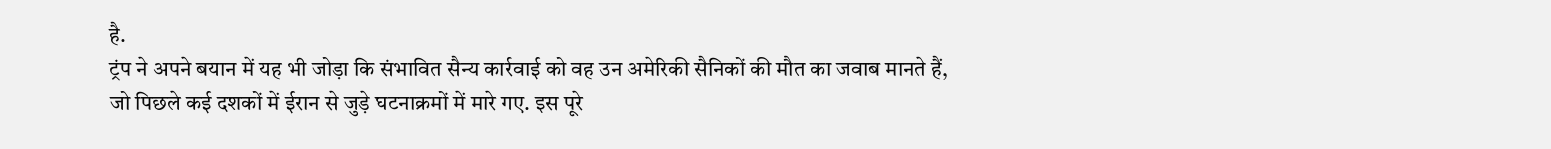है.
ट्रंप ने अपने बयान में यह भी जोड़ा कि संभावित सैन्य कार्रवाई को वह उन अमेरिकी सैनिकों की मौत का जवाब मानते हैं, जो पिछले कई दशकों में ईरान से जुड़े घटनाक्रमों में मारे गए. इस पूरे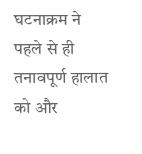घटनाक्रम ने पहले से ही तनावपूर्ण हालात को और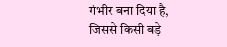गंभीर बना दिया है, जिससे किसी बड़े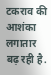टकराव की आशंका लगातार बढ़ रही है.